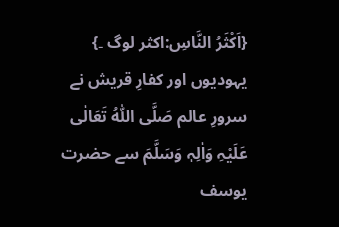{اَكْثَرُ النَّاسِ:اکثر لوگ ۔} یہودیوں اور کفارِ قریش نے سرورِ عالم صَلَّی اللّٰہُ تَعَالٰی عَلَیْہِ وَاٰلِہٖ وَسَلَّمَ سے حضرت یوسف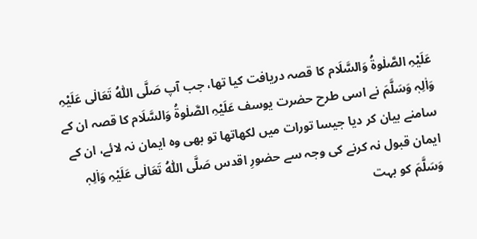عَلَیْہِ الصَّلٰوۃُ وَالسَّلَام کا قصہ دریافت کیا تھا، جب آپ صَلَّی اللّٰہُ تَعَالٰی عَلَیْہِ وَاٰلِہٖ وَسَلَّمَ نے اسی طرح حضرت یوسف عَلَیْہِ الصَّلٰوۃُ وَالسَّلَام کا قصہ ان کے سامنے بیان کر دیا جیسا تورات میں لکھاتھا تو بھی وہ ایمان نہ لائے، ان کے ایمان قبول نہ کرنے کی وجہ سے حضورِ اقدس صَلَّی اللّٰہُ تَعَالٰی عَلَیْہِ وَاٰلِہٖ وَسَلَّمَ کو بہت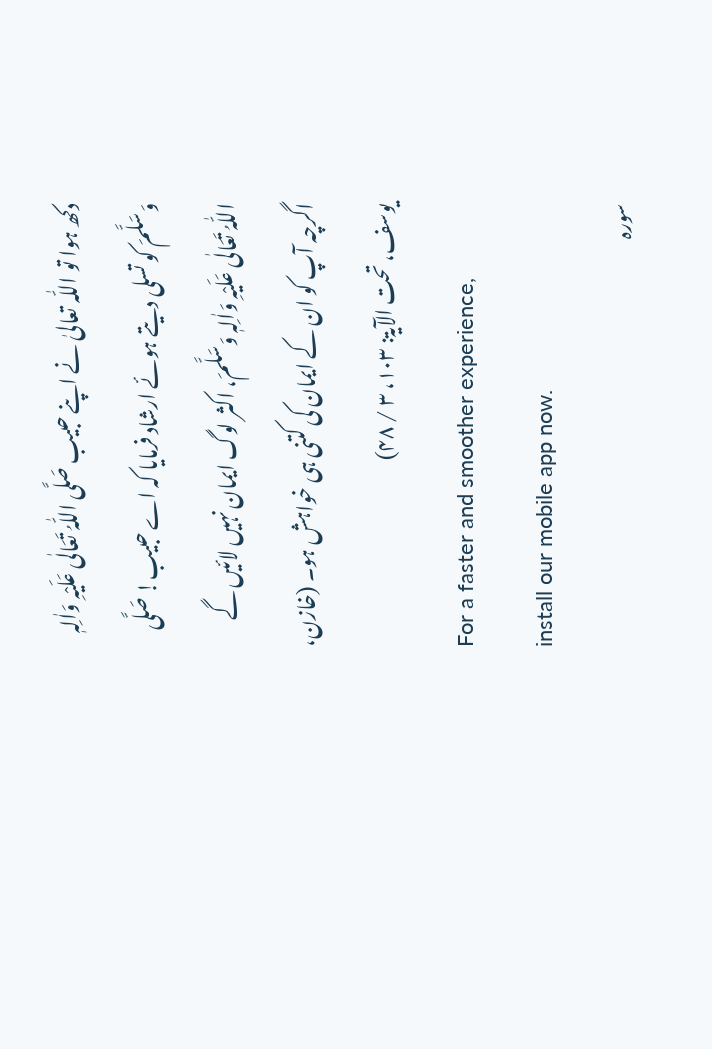دکھ ہوا تو اللّٰہ تعالیٰ نے اپنے حبیب صَلَّی اللّٰہُ تَعَالٰی عَلَیْہِ وَاٰلِہٖ وَسَلَّمَ کو تسلی دیتے ہوئے ارشاد فرمایا کہ اے حبیب! صَلَّی اللّٰہُ تَعَالٰی عَلَیْہِ وَاٰلِہٖ وَسَلَّمَ، اکثر لوگ ایمان نہیں لائیں گے اگرچہ آپ کو ان کے ایمان کی کتنی ہی خواہش ہو۔ (خازن، یوسف، تحت الآیۃ: ۱۰۳، ۳ / ۴۸)
For a faster and smoother experience,
install our mobile app now.
سورہ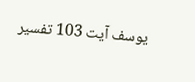يوسف آیت 103 تفسیر